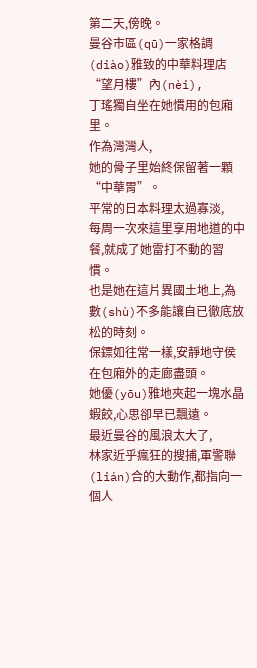第二天,傍晚。
曼谷市區(qū)一家格調(diào)雅致的中華料理店“望月樓”內(nèi),
丁瑤獨自坐在她慣用的包廂里。
作為灣灣人,
她的骨子里始終保留著一顆“中華胃”。
平常的日本料理太過寡淡,
每周一次來這里享用地道的中餐,就成了她雷打不動的習慣。
也是她在這片異國土地上,為數(shù)不多能讓自已徹底放松的時刻。
保鏢如往常一樣,安靜地守侯在包廂外的走廊盡頭。
她優(yōu)雅地夾起一塊水晶蝦餃,心思卻早已飄遠。
最近曼谷的風浪太大了,
林家近乎瘋狂的搜捕,軍警聯(lián)合的大動作,都指向一個人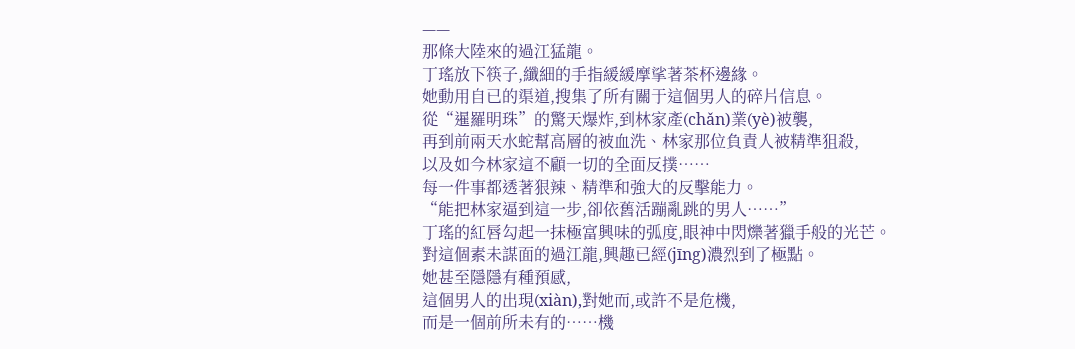——
那條大陸來的過江猛龍。
丁瑤放下筷子,纖細的手指緩緩摩挲著茶杯邊緣。
她動用自已的渠道,搜集了所有關于這個男人的碎片信息。
從“暹羅明珠”的驚天爆炸,到林家產(chǎn)業(yè)被襲,
再到前兩天水蛇幫高層的被血洗、林家那位負責人被精準狙殺,
以及如今林家這不顧一切的全面反撲……
每一件事都透著狠辣、精準和強大的反擊能力。
“能把林家逼到這一步,卻依舊活蹦亂跳的男人……”
丁瑤的紅唇勾起一抹極富興味的弧度,眼神中閃爍著獵手般的光芒。
對這個素未謀面的過江龍,興趣已經(jīng)濃烈到了極點。
她甚至隱隱有種預感,
這個男人的出現(xiàn),對她而,或許不是危機,
而是一個前所未有的……機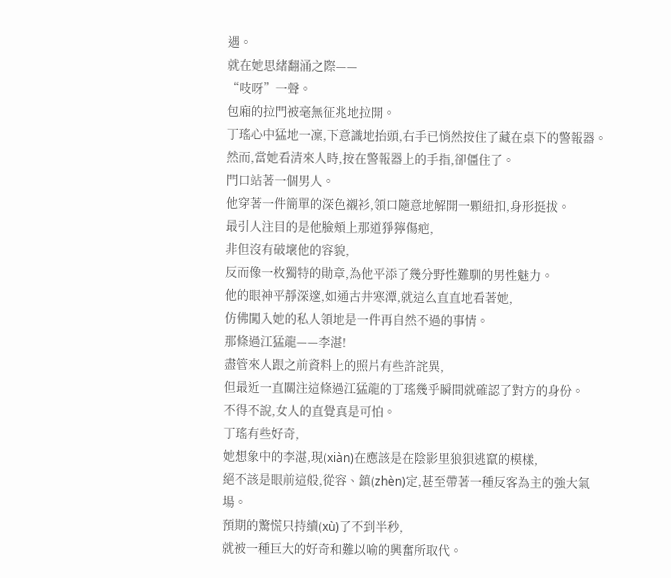遇。
就在她思緒翻涌之際——
“吱呀”一聲。
包廂的拉門被毫無征兆地拉開。
丁瑤心中猛地一凜,下意識地抬頭,右手已悄然按住了藏在桌下的警報器。
然而,當她看清來人時,按在警報器上的手指,卻僵住了。
門口站著一個男人。
他穿著一件簡單的深色襯衫,領口隨意地解開一顆紐扣,身形挺拔。
最引人注目的是他臉頰上那道猙獰傷疤,
非但沒有破壞他的容貌,
反而像一枚獨特的勛章,為他平添了幾分野性難馴的男性魅力。
他的眼神平靜深邃,如通古井寒潭,就這么直直地看著她,
仿佛闖入她的私人領地是一件再自然不過的事情。
那條過江猛龍——李湛!
盡管來人跟之前資料上的照片有些許詫異,
但最近一直關注這條過江猛龍的丁瑤幾乎瞬間就確認了對方的身份。
不得不說,女人的直覺真是可怕。
丁瑤有些好奇,
她想象中的李湛,現(xiàn)在應該是在陰影里狼狽逃竄的模樣,
絕不該是眼前這般,從容、鎮(zhèn)定,甚至帶著一種反客為主的強大氣場。
預期的驚慌只持續(xù)了不到半秒,
就被一種巨大的好奇和難以喻的興奮所取代。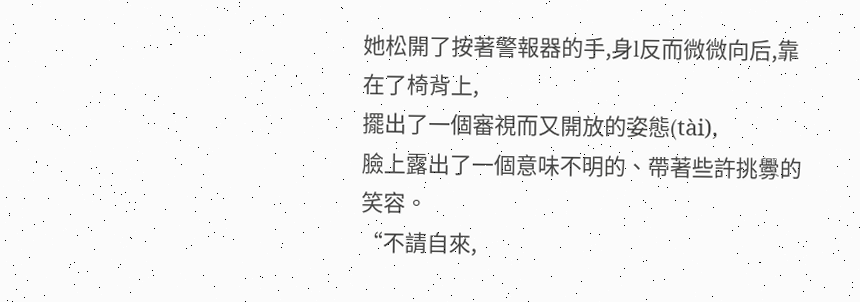她松開了按著警報器的手,身l反而微微向后,靠在了椅背上,
擺出了一個審視而又開放的姿態(tài),
臉上露出了一個意味不明的、帶著些許挑釁的笑容。
“不請自來,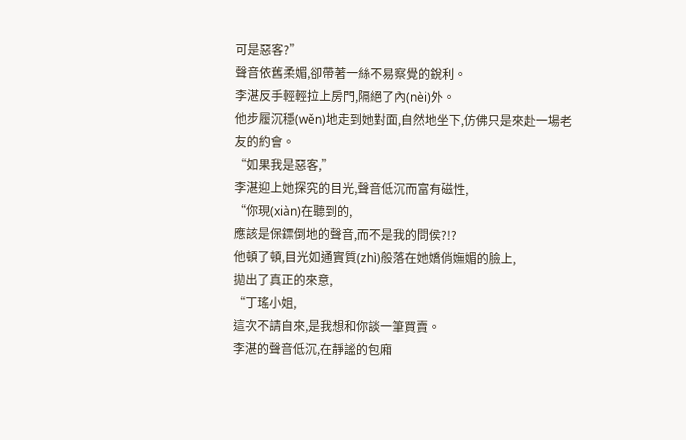可是惡客?”
聲音依舊柔媚,卻帶著一絲不易察覺的銳利。
李湛反手輕輕拉上房門,隔絕了內(nèi)外。
他步履沉穩(wěn)地走到她對面,自然地坐下,仿佛只是來赴一場老友的約會。
“如果我是惡客,”
李湛迎上她探究的目光,聲音低沉而富有磁性,
“你現(xiàn)在聽到的,
應該是保鏢倒地的聲音,而不是我的問侯?!?
他頓了頓,目光如通實質(zhì)般落在她嬌俏嫵媚的臉上,
拋出了真正的來意,
“丁瑤小姐,
這次不請自來,是我想和你談一筆買賣。
李湛的聲音低沉,在靜謐的包廂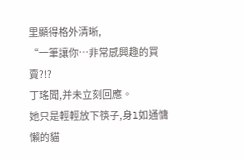里顯得格外清晰,
“一筆讓你…非常感興趣的買賣?!?
丁瑤聞,并未立刻回應。
她只是輕輕放下筷子,身l如通慵懶的貓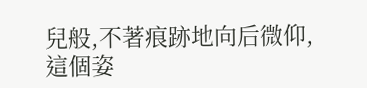兒般,不著痕跡地向后微仰,
這個姿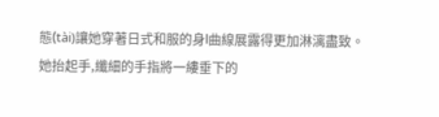態(tài)讓她穿著日式和服的身l曲線展露得更加淋漓盡致。
她抬起手,纖細的手指將一縷垂下的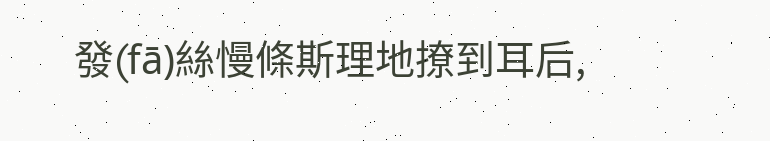發(fā)絲慢條斯理地撩到耳后,